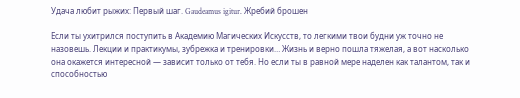Удача любит рыжих: Первый шаг. Gaudeamus igitur. Жребий брошен

Если ты ухитрился поступить в Академию Магических Искусств, то легкими твои будни уж точно не назовешь. Лекции и практикумы, зубрежка и тренировки… Жизнь и верно пошла тяжелая, а вот насколько она окажется интересной — зависит только от тебя. Но если ты в равной мере наделен как талантом, так и способностью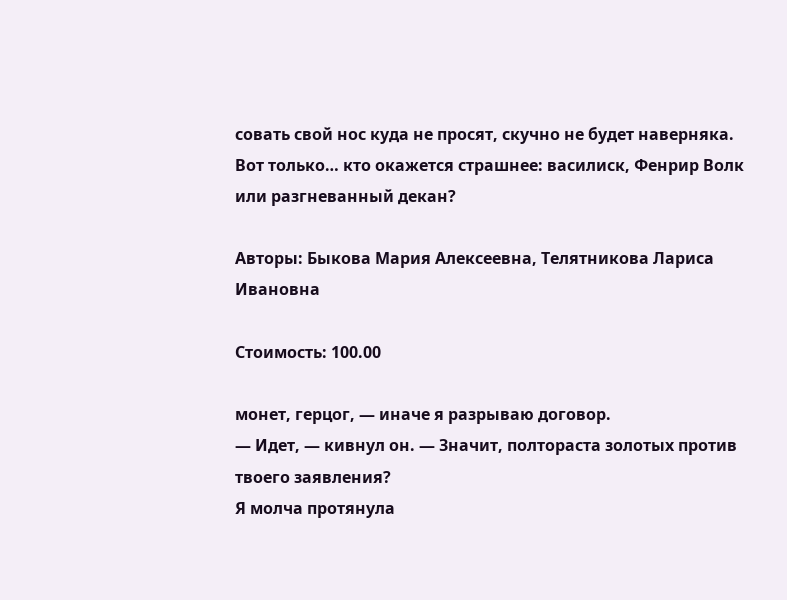совать свой нос куда не просят, скучно не будет наверняка. Вот только… кто окажется страшнее: василиск, Фенрир Волк или разгневанный декан?

Авторы: Быкова Мария Алексеевна, Телятникова Лариса Ивановна

Стоимость: 100.00

монет, герцог, — иначе я разрываю договор.
— Идет, — кивнул он. — Значит, полтораста золотых против твоего заявления?
Я молча протянула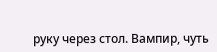руку через стол. Вампир, чуть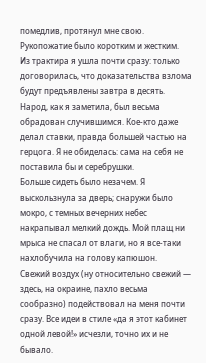помедлив, протянул мне свою.
Рукопожатие было коротким и жестким.
Из трактира я ушла почти сразу: только договорилась, что доказательства взлома будут предъявлены завтра в десять. Народ, как я заметила, был весьма обрадован случившимся. Кое-кто даже делал ставки, правда большей частью на герцога. Я не обиделась: сама на себя не поставила бы и серебрушки.
Больше сидеть было незачем. Я выскользнула за дверь; снаружи было мокро, с темных вечерних небес накрапывал мелкий дождь. Мой плащ ни мрыса не спасал от влаги, но я все-таки нахлобучила на голову капюшон.
Свежий воздух (ну относительно свежий — здесь, на окраине, пахло весьма сообразно) подействовал на меня почти сразу. Все идеи в стиле «да я этот кабинет одной левой!» исчезли, точно их и не бывало.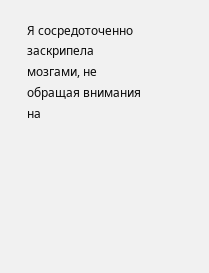Я сосредоточенно заскрипела мозгами, не обращая внимания на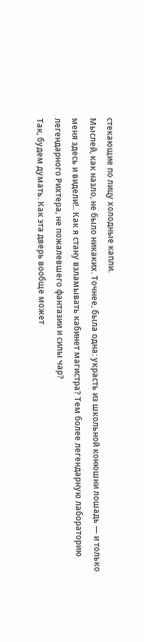стекающие по лицу холодные капли.
Мыслей, как назло, не было никаких. Точнее, была одна: украсть из школьной конюшни лошадь — и только меня здесь и видели!.. Как я стану взламывать кабинет магистра? Тем более легендарную лабораторию легендарного Рихтера, не пожалевшего фантазии и силы чар?
Так, будем думать. Как эта дверь вообще может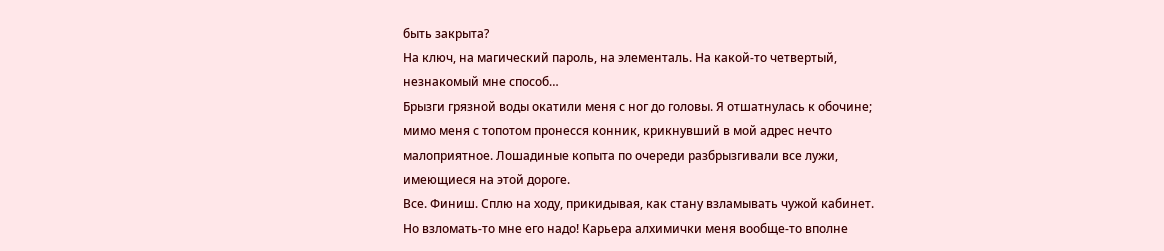быть закрыта?
На ключ, на магический пароль, на элементаль. На какой-то четвертый, незнакомый мне способ…
Брызги грязной воды окатили меня с ног до головы. Я отшатнулась к обочине; мимо меня с топотом пронесся конник, крикнувший в мой адрес нечто малоприятное. Лошадиные копыта по очереди разбрызгивали все лужи, имеющиеся на этой дороге.
Все. Финиш. Сплю на ходу, прикидывая, как стану взламывать чужой кабинет.
Но взломать-то мне его надо! Карьера алхимички меня вообще-то вполне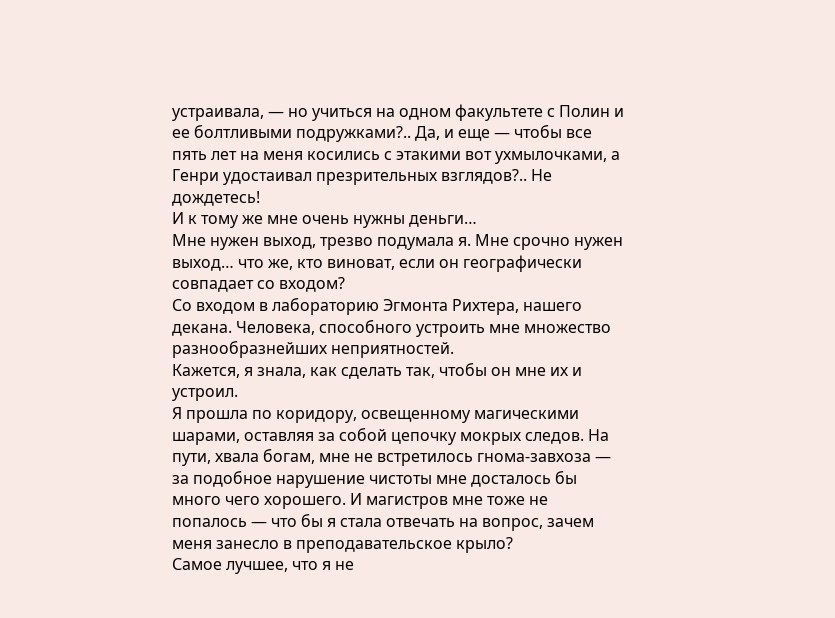устраивала, — но учиться на одном факультете с Полин и ее болтливыми подружками?.. Да, и еще — чтобы все пять лет на меня косились с этакими вот ухмылочками, а Генри удостаивал презрительных взглядов?.. Не дождетесь!
И к тому же мне очень нужны деньги…
Мне нужен выход, трезво подумала я. Мне срочно нужен выход… что же, кто виноват, если он географически совпадает со входом?
Со входом в лабораторию Эгмонта Рихтера, нашего декана. Человека, способного устроить мне множество разнообразнейших неприятностей.
Кажется, я знала, как сделать так, чтобы он мне их и устроил.
Я прошла по коридору, освещенному магическими шарами, оставляя за собой цепочку мокрых следов. На пути, хвала богам, мне не встретилось гнома-завхоза — за подобное нарушение чистоты мне досталось бы много чего хорошего. И магистров мне тоже не попалось — что бы я стала отвечать на вопрос, зачем меня занесло в преподавательское крыло?
Самое лучшее, что я не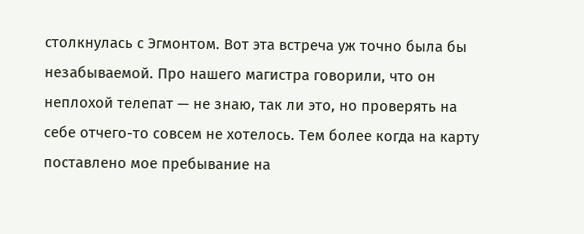столкнулась с Эгмонтом. Вот эта встреча уж точно была бы незабываемой. Про нашего магистра говорили, что он неплохой телепат — не знаю, так ли это, но проверять на себе отчего-то совсем не хотелось. Тем более когда на карту поставлено мое пребывание на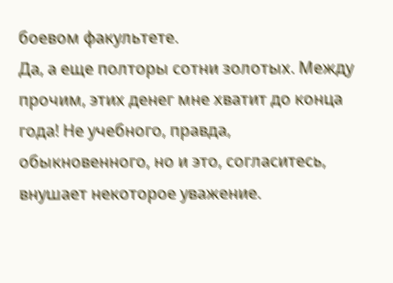боевом факультете.
Да, а еще полторы сотни золотых. Между прочим, этих денег мне хватит до конца года! Не учебного, правда, обыкновенного, но и это, согласитесь, внушает некоторое уважение.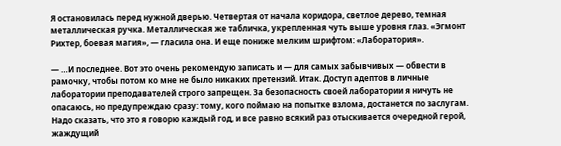Я остановилась перед нужной дверью. Четвертая от начала коридора, светлое дерево, темная металлическая ручка. Металлическая же табличка, укрепленная чуть выше уровня глаз. «Эгмонт Рихтер, боевая магия», — гласила она. И еще пониже мелким шрифтом: «Лаборатория».

— …И последнее. Вот это очень рекомендую записать и — для самых забывчивых — обвести в рамочку, чтобы потом ко мне не было никаких претензий. Итак. Доступ адептов в личные лаборатории преподавателей строго запрещен. За безопасность своей лаборатории я ничуть не опасаюсь, но предупреждаю сразу: тому, кого поймаю на попытке взлома, достанется по заслугам. Надо сказать, что это я говорю каждый год, и все равно всякий раз отыскивается очередной герой, жаждущий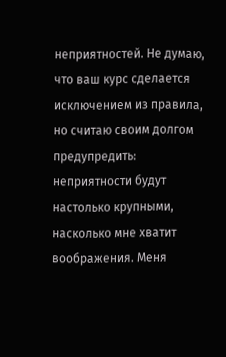неприятностей. Не думаю, что ваш курс сделается исключением из правила, но считаю своим долгом предупредить: неприятности будут настолько крупными, насколько мне хватит воображения. Меня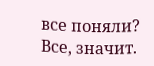все поняли? Все, значит.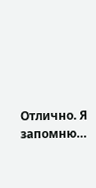Отлично. Я запомню…